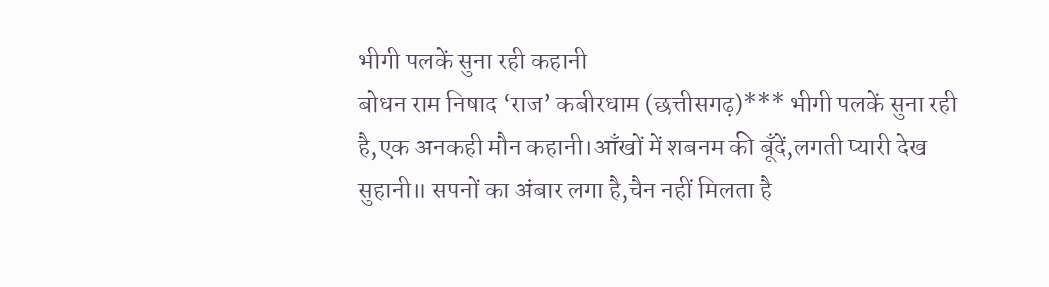भीगी पलकें सुना रही कहानी
बोधन राम निषाद ‘राज’ कबीरधाम (छत्तीसगढ़)*** भीगी पलकें सुना रही है,एक अनकही मौन कहानी।आँखों में शबनम की बूँदें,लगती प्यारी देख सुहानी॥ सपनों का अंबार लगा है,चैन नहीं मिलता है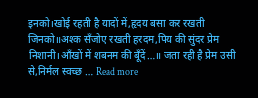इनको।खोई रहती है यादों में,हृदय बसा कर रखती जिनको॥अश्क सँजोए रखती हरदम,पिय की सुंदर प्रेम निशानी।आँखों में शबनम की बूँदें…॥ जता रही है प्रेम उसी से,निर्मल स्वच्छ … Read more